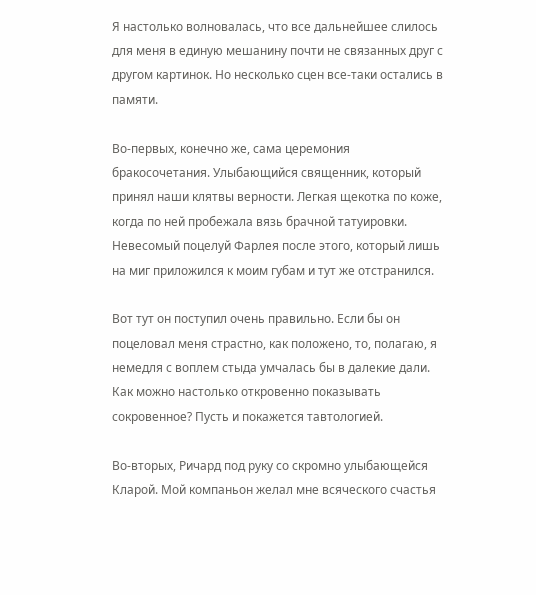Я настолько волновалась, что все дальнейшее слилось для меня в единую мешанину почти не связанных друг с другом картинок. Но несколько сцен все-таки остались в памяти.

Во-первых, конечно же, сама церемония бракосочетания. Улыбающийся священник, который принял наши клятвы верности. Легкая щекотка по коже, когда по ней пробежала вязь брачной татуировки. Невесомый поцелуй Фарлея после этого, который лишь на миг приложился к моим губам и тут же отстранился.

Вот тут он поступил очень правильно. Если бы он поцеловал меня страстно, как положено, то, полагаю, я немедля с воплем стыда умчалась бы в далекие дали. Как можно настолько откровенно показывать сокровенное? Пусть и покажется тавтологией.

Во-вторых, Ричард под руку со скромно улыбающейся Кларой. Мой компаньон желал мне всяческого счастья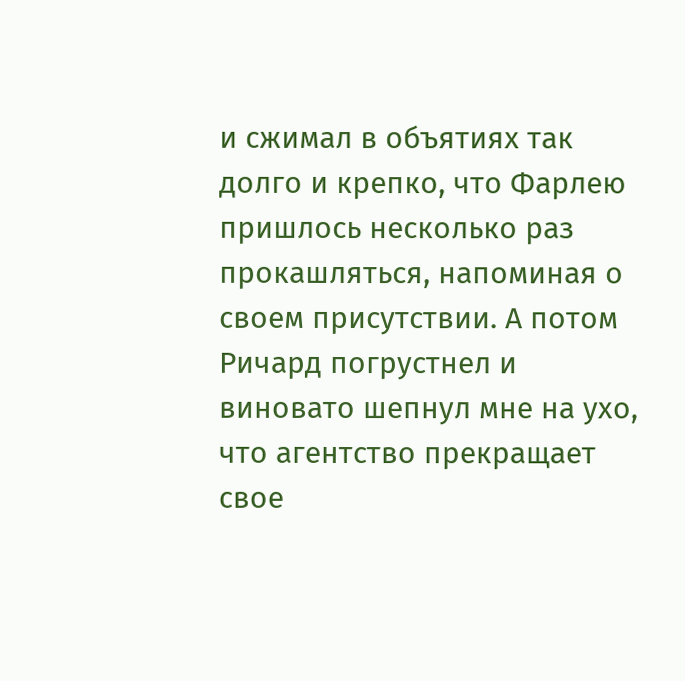и сжимал в объятиях так долго и крепко, что Фарлею пришлось несколько раз прокашляться, напоминая о своем присутствии. А потом Ричард погрустнел и виновато шепнул мне на ухо, что агентство прекращает свое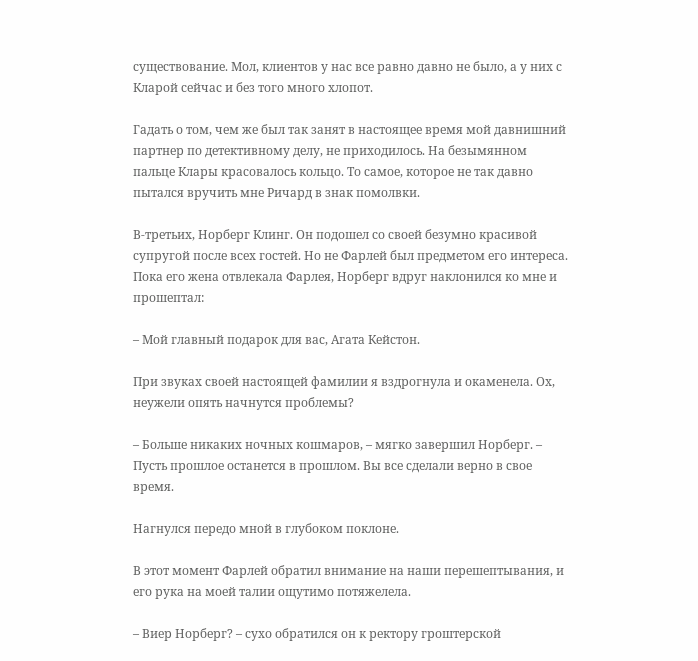существование. Мол, клиентов у нас все равно давно не было, а у них с Кларой сейчас и без того много хлопот.

Гадать о том, чем же был так занят в настоящее время мой давнишний партнер по детективному делу, не приходилось. На безымянном пальце Клары красовалось кольцо. То самое, которое не так давно пытался вручить мне Ричард в знак помолвки.

В-третьих, Норберг Клинг. Он подошел со своей безумно красивой супругой после всех гостей. Но не Фарлей был предметом его интереса. Пока его жена отвлекала Фарлея, Норберг вдруг наклонился ко мне и прошептал:

– Мой главный подарок для вас, Агата Кейстон.

При звуках своей настоящей фамилии я вздрогнула и окаменела. Ох, неужели опять начнутся проблемы?

– Больше никаких ночных кошмаров, – мягко завершил Норберг. – Пусть прошлое останется в прошлом. Вы все сделали верно в свое время.

Нагнулся передо мной в глубоком поклоне.

В этот момент Фарлей обратил внимание на наши перешептывания, и его рука на моей талии ощутимо потяжелела.

– Виер Норберг? – сухо обратился он к ректору гроштерской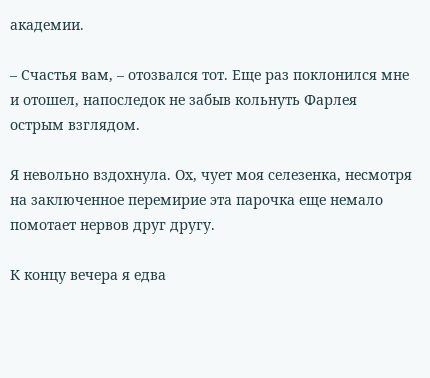академии.

– Счастья вам, – отозвался тот. Еще раз поклонился мне и отошел, напоследок не забыв кольнуть Фарлея острым взглядом.

Я невольно вздохнула. Ох, чует моя селезенка, несмотря на заключенное перемирие эта парочка еще немало помотает нервов друг другу.

К концу вечера я едва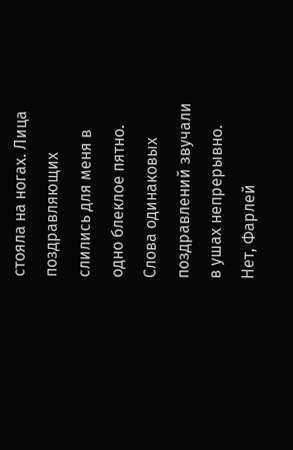стояла на ногах. Лица поздравляющих слились для меня в одно блеклое пятно. Слова одинаковых поздравлений звучали в ушах непрерывно. Нет, Фарлей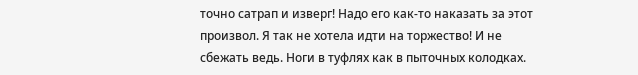точно сатрап и изверг! Надо его как-то наказать за этот произвол. Я так не хотела идти на торжество! И не сбежать ведь. Ноги в туфлях как в пыточных колодках.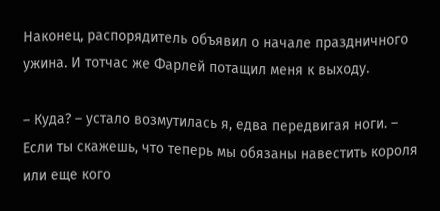Наконец, распорядитель объявил о начале праздничного ужина. И тотчас же Фарлей потащил меня к выходу.

– Куда? – устало возмутилась я, едва передвигая ноги. – Если ты скажешь, что теперь мы обязаны навестить короля или еще кого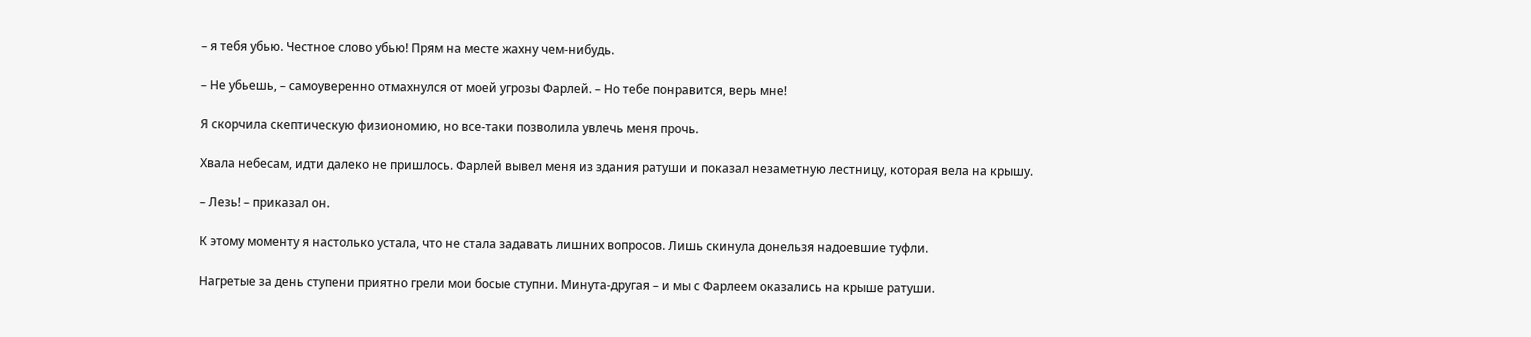– я тебя убью. Честное слово убью! Прям на месте жахну чем-нибудь.

– Не убьешь, – самоуверенно отмахнулся от моей угрозы Фарлей. – Но тебе понравится, верь мне!

Я скорчила скептическую физиономию, но все-таки позволила увлечь меня прочь.

Хвала небесам, идти далеко не пришлось. Фарлей вывел меня из здания ратуши и показал незаметную лестницу, которая вела на крышу.

– Лезь! – приказал он.

К этому моменту я настолько устала, что не стала задавать лишних вопросов. Лишь скинула донельзя надоевшие туфли.

Нагретые за день ступени приятно грели мои босые ступни. Минута-другая – и мы с Фарлеем оказались на крыше ратуши.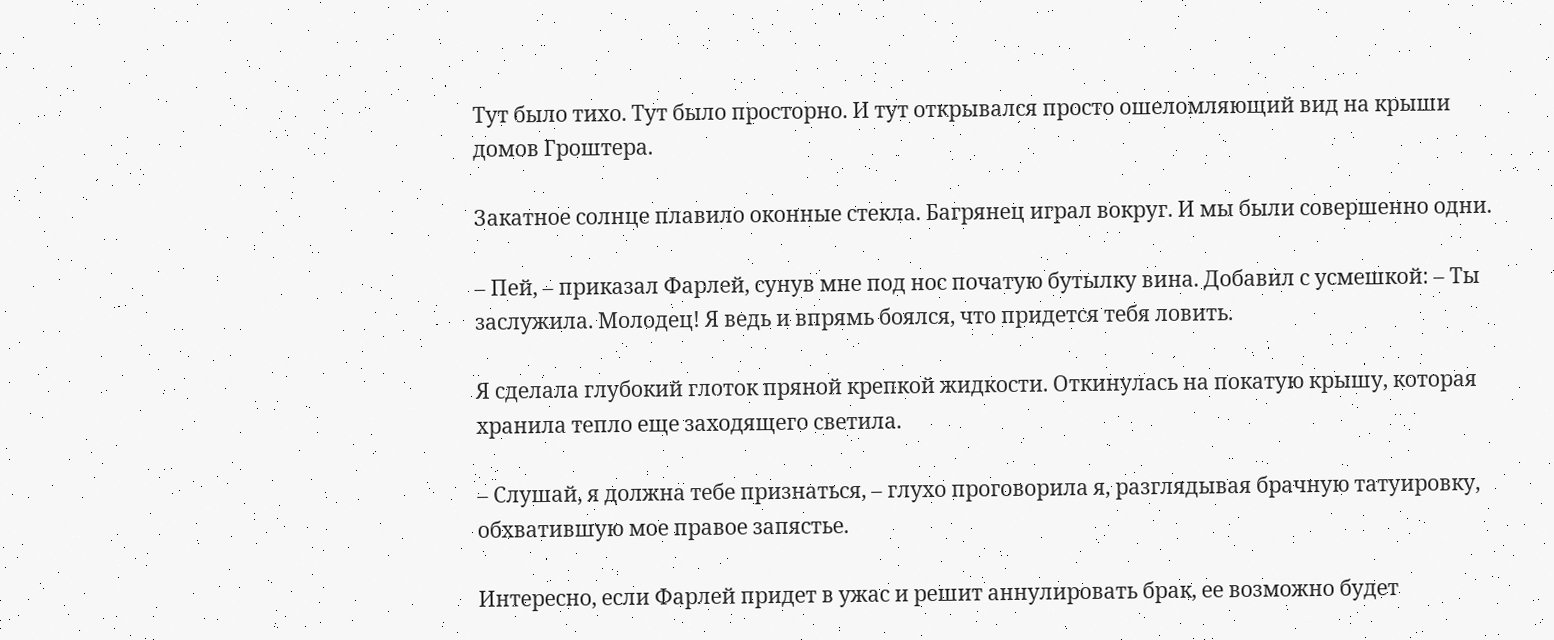Тут было тихо. Тут было просторно. И тут открывался просто ошеломляющий вид на крыши домов Гроштера.

Закатное солнце плавило оконные стекла. Багрянец играл вокруг. И мы были совершенно одни.

– Пей, – приказал Фарлей, сунув мне под нос початую бутылку вина. Добавил с усмешкой: – Ты заслужила. Молодец! Я ведь и впрямь боялся, что придется тебя ловить.

Я сделала глубокий глоток пряной крепкой жидкости. Откинулась на покатую крышу, которая хранила тепло еще заходящего светила.

– Слушай, я должна тебе признаться, – глухо проговорила я, разглядывая брачную татуировку, обхватившую мое правое запястье.

Интересно, если Фарлей придет в ужас и решит аннулировать брак, ее возможно будет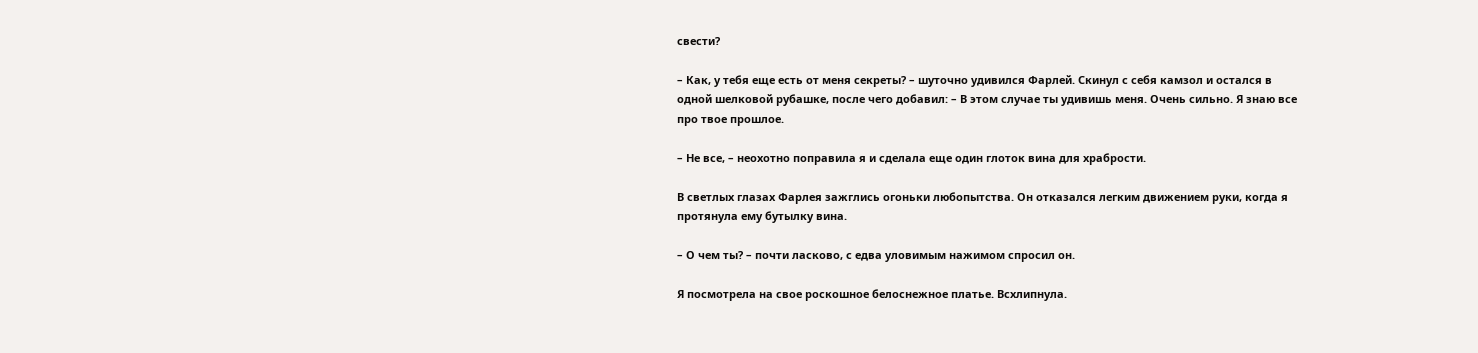свести?

– Как, у тебя еще есть от меня секреты? – шуточно удивился Фарлей. Скинул с себя камзол и остался в одной шелковой рубашке, после чего добавил: – В этом случае ты удивишь меня. Очень сильно. Я знаю все про твое прошлое.

– Не все, – неохотно поправила я и сделала еще один глоток вина для храбрости.

В светлых глазах Фарлея зажглись огоньки любопытства. Он отказался легким движением руки, когда я протянула ему бутылку вина.

– О чем ты? – почти ласково, с едва уловимым нажимом спросил он.

Я посмотрела на свое роскошное белоснежное платье. Всхлипнула.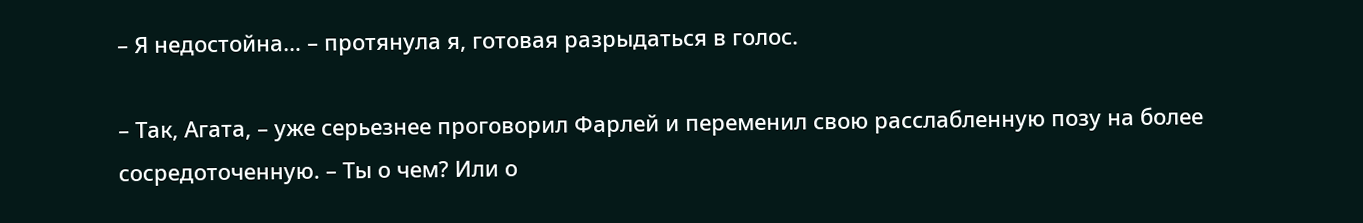– Я недостойна… – протянула я, готовая разрыдаться в голос.

– Так, Агата, – уже серьезнее проговорил Фарлей и переменил свою расслабленную позу на более сосредоточенную. – Ты о чем? Или о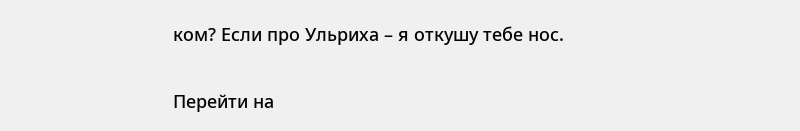ком? Если про Ульриха – я откушу тебе нос.

Перейти на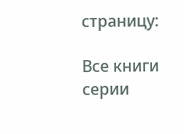страницу:

Все книги серии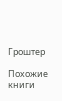Гроштер

Похожие книги